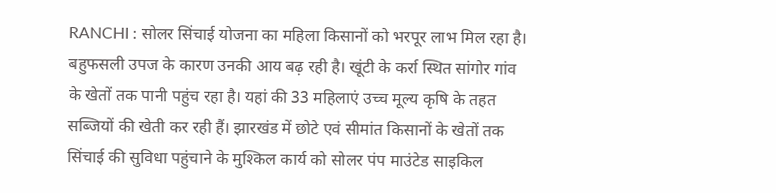RANCHI : सोलर सिंचाई योजना का महिला किसानों को भरपूर लाभ मिल रहा है। बहुफसली उपज के कारण उनकी आय बढ़ रही है। खूंटी के कर्रा स्थित सांगोर गांव के खेतों तक पानी पहुंच रहा है। यहां की 33 महिलाएं उच्च मूल्य कृषि के तहत सब्जियों की खेती कर रही हैं। झारखंड में छोटे एवं सीमांत किसानों के खेतों तक सिंचाई की सुविधा पहुंचाने के मुश्किल कार्य को सोलर पंप माउंटेड साइकिल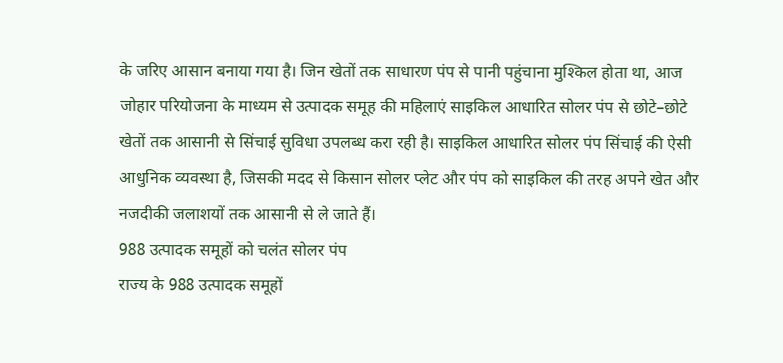के जरिए आसान बनाया गया है। जिन खेतों तक साधारण पंप से पानी पहुंचाना मुश्किल होता था, आज जोहार परियोजना के माध्यम से उत्पादक समूह की महिलाएं साइकिल आधारित सोलर पंप से छोटे–छोटे खेतों तक आसानी से सिंचाई सुविधा उपलब्ध करा रही है। साइकिल आधारित सोलर पंप सिंचाई की ऐसी आधुनिक व्यवस्था है, जिसकी मदद से किसान सोलर प्लेट और पंप को साइकिल की तरह अपने खेत और नजदीकी जलाशयों तक आसानी से ले जाते हैं।
988 उत्पादक समूहों को चलंत सोलर पंप
राज्य के 988 उत्पादक समूहों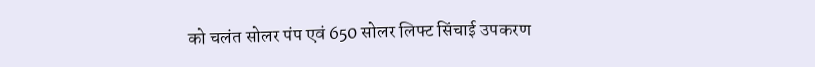को चलंत सोलर पंप एवं 650 सोलर लिफ्ट सिंचाई उपकरण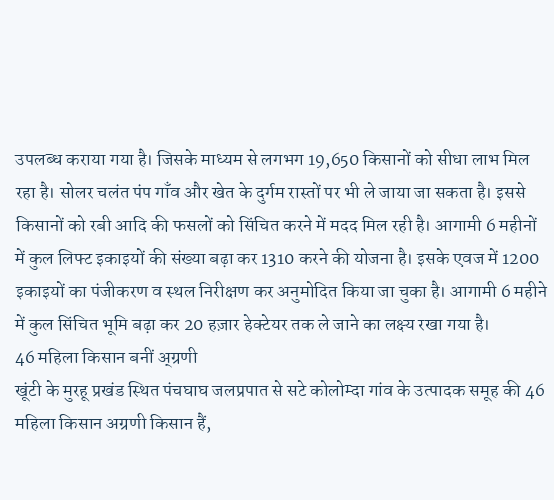उपलब्ध कराया गया है। जिसके माध्यम से लगभग 19,650 किसानों को सीधा लाभ मिल रहा है। सोलर चलंत पंप गाँव और खेत के दुर्गम रास्तों पर भी ले जाया जा सकता है। इससे किसानों को रबी आदि की फसलों को सिंचित करने में मदद मिल रही है। आगामी 6 महीनों में कुल लिफ्ट इकाइयों की संख्या बढ़ा कर 1310 करने की योजना है। इसके एवज में 1200 इकाइयों का पंजीकरण व स्थल निरीक्षण कर अनुमोदित किया जा चुका है। आगामी 6 महीने में कुल सिंचित भूमि बढ़ा कर 20 हज़ार हेक्टेयर तक ले जाने का लक्ष्य रखा गया है।
46 महिला किसान बनीं अ्ग्रणी
खूंटी के मुरहू प्रखंड स्थित पंचघाघ जलप्रपात से सटे कोलोम्दा गांव के उत्पादक समूह की 46 महिला किसान अग्रणी किसान हैं,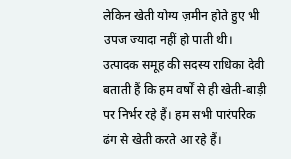लेकिन खेती योग्य ज़मीन होते हुए भी उपज ज्यादा नहीं हो पाती थी। उत्पादक समूह की सदस्य राधिका देवी बताती हैं कि हम वर्षों से ही खेती-बाड़ी पर निर्भर रहे हैं। हम सभी पारंपरिक ढंग से खेती करते आ रहे हैं।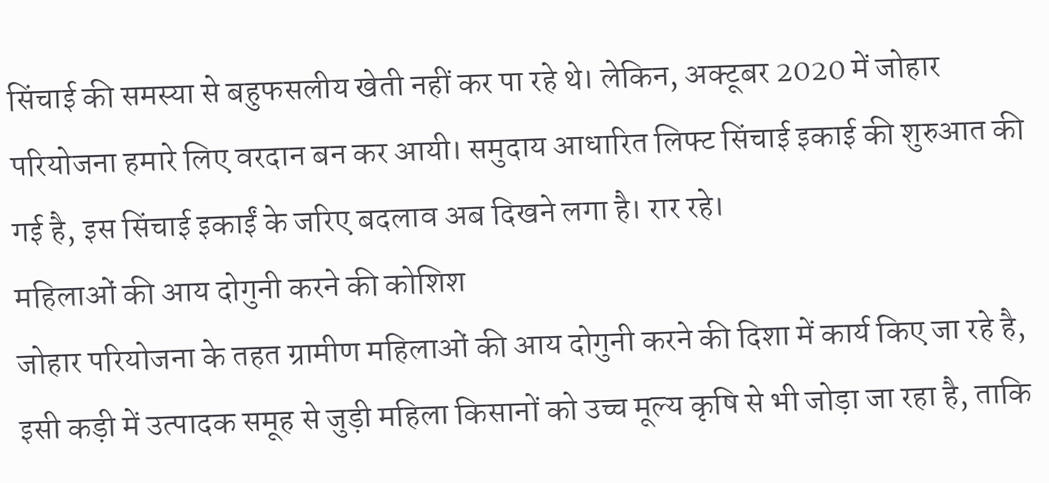सिंचाई की समस्या से बहुफसलीय खेती नहीं कर पा रहे थे। लेकिन, अक्टूबर 2020 में जोहार परियोजना हमारे लिए वरदान बन कर आयी। समुदाय आधारित लिफ्ट सिंचाई इकाई की शुरुआत की गई है, इस सिंचाई इकाईं के जरिए बदलाव अब दिखने लगा है। रार रहे।
महिलाओं की आय दोगुनी करने की कोशिश
जोहार परियोजना के तहत ग्रामीण महिलाओं की आय दोगुनी करने की दिशा में कार्य किए जा रहे है, इसी कड़ी में उत्पादक समूह से जुड़ी महिला किसानों को उच्च मूल्य कृषि से भी जोड़ा जा रहा है, ताकि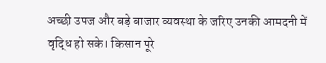अच्छी उपज और बड़े बाजार व्यवस्था के जरिए उनकी आमदनी में वृद्धि हो सके। किसान पूरे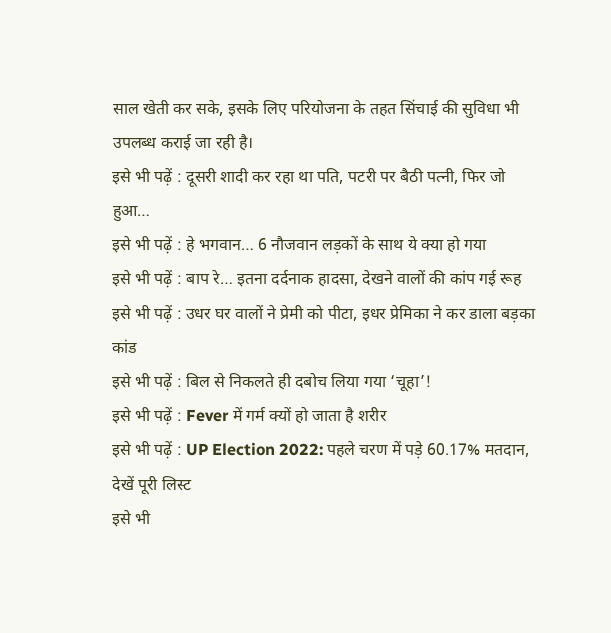साल खेती कर सके, इसके लिए परियोजना के तहत सिंचाई की सुविधा भी उपलब्ध कराई जा रही है।
इसे भी पढ़ें : दूसरी शादी कर रहा था पति, पटरी पर बैठी पत्नी, फिर जो हुआ…
इसे भी पढ़ें : हे भगवान… 6 नौजवान लड़कों के साथ ये क्या हो गया
इसे भी पढ़ें : बाप रे… इतना दर्दनाक हादसा, देखने वालों की कांप गई रूह
इसे भी पढ़ें : उधर घर वालों ने प्रेमी को पीटा, इधर प्रेमिका ने कर डाला बड़का कांड
इसे भी पढ़ें : बिल से निकलते ही दबोच लिया गया ‘चूहा’!
इसे भी पढ़ें : Fever में गर्म क्यों हो जाता है शरीर
इसे भी पढ़ें : UP Election 2022: पहले चरण में पड़े 60.17% मतदान, देखें पूरी लिस्ट
इसे भी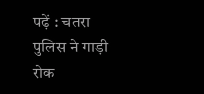पढ़ें : चतरा पुलिस ने गाड़ी रोक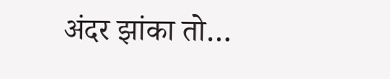अंदर झांका तो…